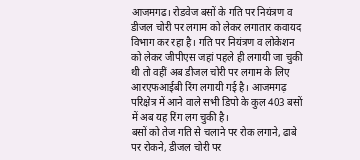आजमगढ। रोडवेज बसों के गति पर नियंत्रण व डीजल चोरी पर लगाम को लेकर लगातार कवायद विभाग कर रहा है। गति पर नियंत्रण व लोकेशन को लेकर जीपीएस जहां पहले ही लगायी जा चुकी थी तो वहीं अब डीजल चोरी पर लगाम के लिए आरएफआईबी रिंग लगायी गई है। आजमगढ़ परिक्षेत्र में आने वाले सभी डिपो के कुल 403 बसों में अब यह रिंग लग चुकी है।
बसों को तेज गति से चलाने पर रोक लगाने, ढाबे पर रोकने, डीजल चोरी पर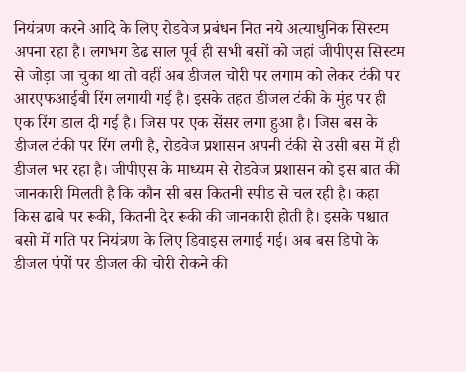नियंत्रण करने आदि के लिए रोडवेज प्रबंधन नित नये अत्याधुनिक सिस्टम अपना रहा है। लगभग डेढ साल पूर्व ही सभी बसों को जहां जीपीएस सिस्टम से जोड़ा जा चुका था तो वहीं अब डीजल चोरी पर लगाम को लेकर टंकी पर आरएफआईबी रिंग लगायी गई है। इसके तहत डीजल टंकी के मुंह पर ही एक रिंग डाल दी गई है। जिस पर एक सेंसर लगा हुआ है। जिस बस के डीजल टंकी पर रिंग लगी है, रोडवेज प्रशासन अपनी टंकी से उसी बस में ही डीजल भर रहा है। जीपीएस के माध्यम से रोडवेज प्रशासन को इस बात की जानकारी मिलती है कि कौन सी बस कितनी स्पीड से चल रही है। कहा किस ढाबे पर रूकी, कितनी देर रूकी की जानकारी होती है। इसके पश्चात बसो में गति पर नियंत्रण के लिए डिवाइस लगाई गई। अब बस डिपो के डीजल पंपों पर डीजल की चोरी रोकने की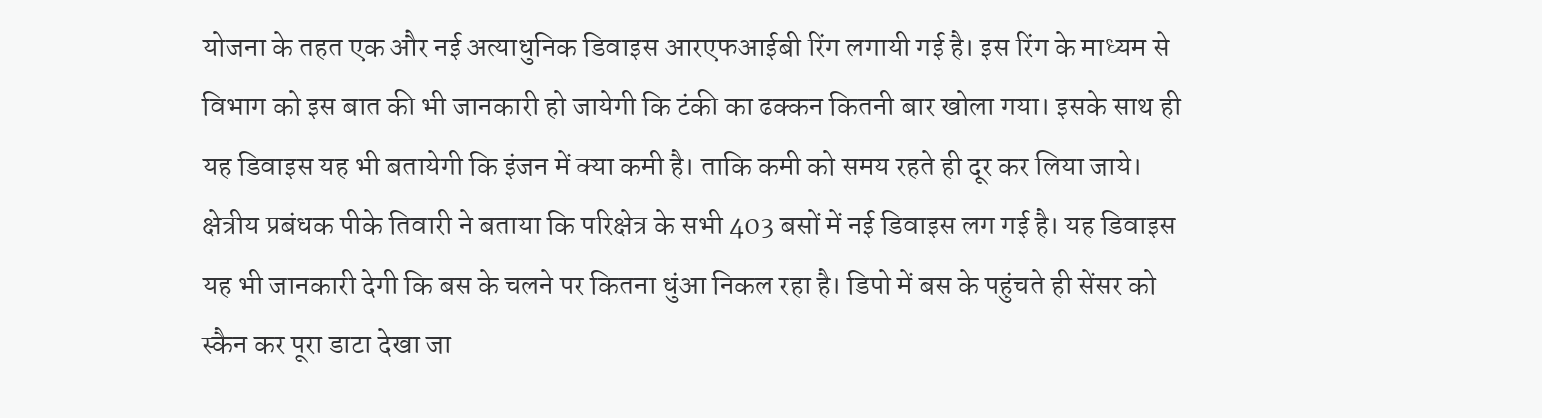योजना के तहत एक और नई अत्याधुनिक डिवाइस आरएफआईबी रिंग लगायी गई है। इस रिंग के माध्यम से विभाग को इस बात की भी जानकारी हो जायेगी कि टंकी का ढक्कन कितनी बार खोला गया। इसके साथ ही यह डिवाइस यह भी बतायेगी कि इंजन में क्या कमी है। ताकि कमी को समय रहते ही दूर कर लिया जाये। क्षेत्रीय प्रबंधक पीके तिवारी ने बताया कि परिक्षेत्र के सभी 403 बसों में नई डिवाइस लग गई है। यह डिवाइस यह भी जानकारी देगी कि बस के चलने पर कितना धुंआ निकल रहा है। डिपो में बस के पहुंचते ही सेंसर को स्कैन कर पूरा डाटा देखा जा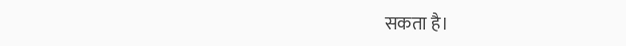सकता है।